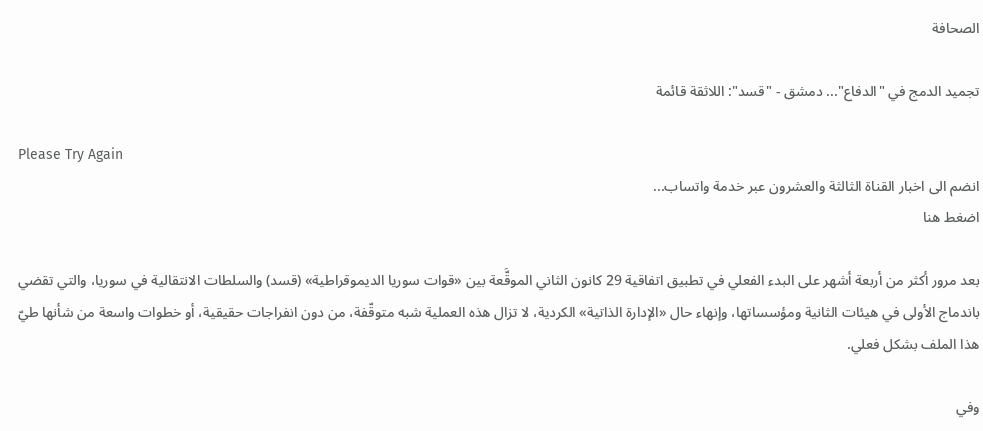الصحافة

تجميد الدمج في "الدفاع"... دمشق - "قسد": اللاثقة قائمة

Please Try Again
انضم الى اخبار القناة الثالثة والعشرون عبر خدمة واتساب...
اضغط هنا

بعد مرور أكثر من أربعة أشهر على البدء الفعلي في تطبيق اتفاقية 29 كانون الثاني الموقَّعة بين «قوات سوريا الديموقراطية» (قسد) والسلطات الانتقالية في سوريا، والتي تقضي باندماج الأولى في هيئات الثانية ومؤسساتها، وإنهاء حال «الإدارة الذاتية» الكردية، لا تزال هذه العملية شبه متوقّفة، من دون انفراجات حقيقية، أو خطوات واسعة من شأنها طيّ هذا الملف بشكل فعلي.

وفي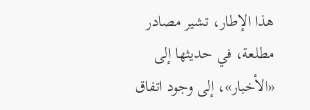هذا الإطار، تشير مصادر مطلعة، في حديثها إلى «الأخبار»، إلى وجود اتفاق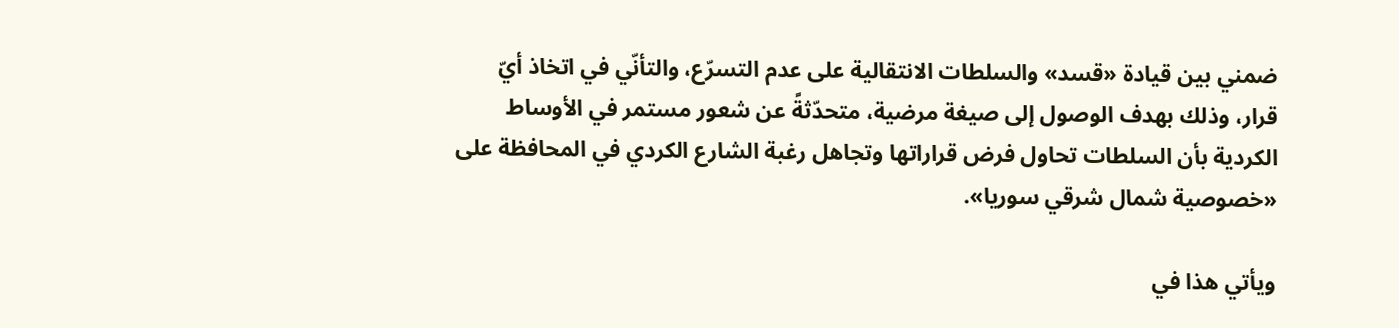ضمني بين قيادة «قسد» والسلطات الانتقالية على عدم التسرّع، والتأنّي في اتخاذ أيّ قرار، وذلك بهدف الوصول إلى صيغة مرضية، متحدّثةً عن شعور مستمر في الأوساط الكردية بأن السلطات تحاول فرض قراراتها وتجاهل رغبة الشارع الكردي في المحافظة على «خصوصية شمال شرقي سوريا».

ويأتي هذا في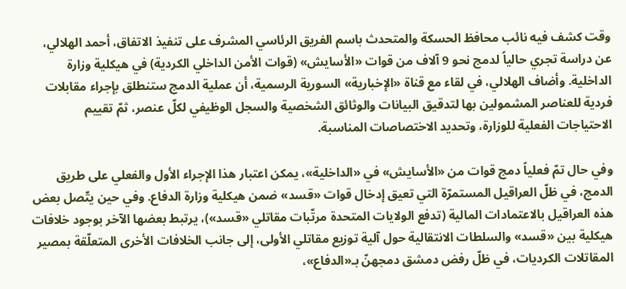وقت كشف فيه نائب محافظ الحسكة والمتحدث باسم الفريق الرئاسي المشرف على تنفيذ الاتفاق، أحمد الهلالي، عن دراسة تجري حالياً لدمج نحو 9 آلاف من قوات «الأسايش» (قوات الأمن الداخلي الكردية) في هيكلية وزارة الداخلية. وأضاف الهلالي، في لقاء مع قناة «الإخبارية» السورية الرسمية، أن عملية الدمج ستنطلق بإجراء مقابلات فردية للعناصر المشمولين بها لتدقيق البيانات والوثائق الشخصية والسجل الوظيفي لكلّ عنصر، ثمّ تقييم الاحتياجات الفعلية للوزارة، وتحديد الاختصاصات المناسبة.

وفي حال تمّ فعلياً دمج قوات من «الأسايش» في «الداخلية»، يمكن اعتبار هذا الإجراء الأول والفعلي على طريق الدمج، في ظلّ العراقيل المستمرّة التي تعيق إدخال قوات «قسد» ضمن هيكلية وزارة الدفاع. وفي حين يتّصل بعض هذه العراقيل بالاعتمادات المالية (تدفع الولايات المتحدة مرتّبات مقاتلي «قسد»)، يرتبط بعضها الآخر بوجود خلافات هيكلية بين «قسد» والسلطات الانتقالية حول آلية توزيع مقاتلي الأولى، إلى جانب الخلافات الأخرى المتعلّقة بمصير المقاتلات الكرديات، في ظلّ رفض دمشق دمجهنّ بـ«الدفاع»،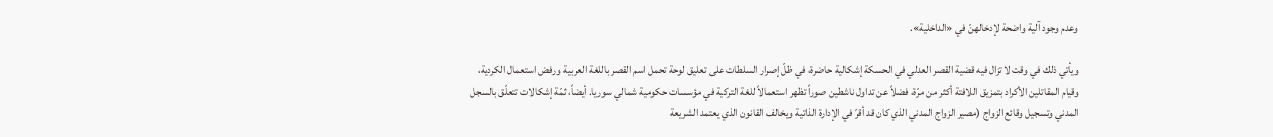وعدم وجود آلية واضحة لإدخالهنّ في «الداخلية».

ويأتي ذلك في وقت لا تزال فيه قضية القصر العدلي في الحسكة إشكالية حاضرة، في ظلّ إصرار السلطات على تعليق لوحة تحمل اسم القصر باللغة العربية ورفض استعمال الكردية، وقيام المقاتلين الأكراد بتمزيق اللافتة أكثر من مرّة، فضلاً عن تداول ناشطين صوراً تظهر استعمالاً للغة التركية في مؤسسات حكومية شمالي سوريا. أيضاً، ثمّة إشكالات تتعلّق بالسجل المدني وتسجيل وقائع الزواج (مصير الزواج المدني الذي كان قد أقرّ في الإدارة الذاتية ويخالف القانون الذي يعتمد الشريعة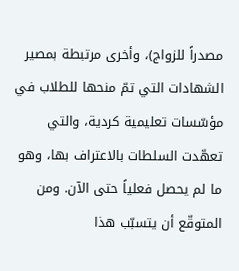مصدراً للزواج)، وأخرى مرتبطة بمصير الشهادات التي تمّ منحها للطلاب في مؤسّسات تعليمية كردية، والتي تعهّدت السلطات بالاعتراف بها، وهو ما لم يحصل فعلياً حتى الآن. ومن المتوقّع أن يتسبّب هذا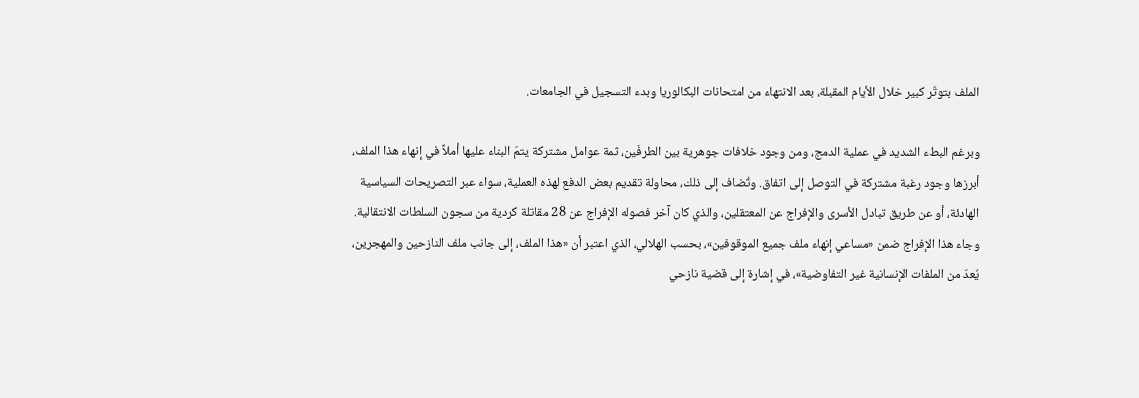الملف بتوتّر كبير خلال الأيام المقبلة، بعد الانتهاء من امتحانات البكالوريا وبدء التسجيل في الجامعات.

وبرغم البطء الشديد في عملية الدمج، ومن وجود خلافات جوهرية بين الطرفَين، ثمة عوامل مشتركة يتمّ البناء عليها أملاً في إنهاء هذا الملف، أبرزها وجود رغبة مشتركة في التوصل إلى اتفاق. وتُضاف إلى ذلك، محاولة تقديم بعض الدفع لهذه العملية، سواء عبر التصريحات السياسية الهادئة، أو عن طريق تبادل الأسرى والإفراج عن المعتقلين، والذي كان آخر فصوله الإفراج عن 28 مقاتلة كردية من سجون السلطات الانتقالية. وجاء هذا الإفراج ضمن «مساعي إنهاء ملف جميع الموقوفين»، بحسب الهلالي، الذي اعتبر أن «هذا الملف، إلى جانب ملف النازحين والمهجرين، يُعدّ من الملفات الإنسانية غير التفاوضية»، في إشارة إلى قضية نازحي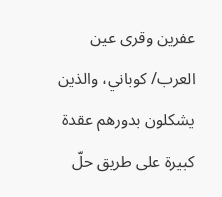عفرين وقرى عين العرب/ كوباني، والذين يشكلون بدورهم عقدة كبيرة على طريق حلّ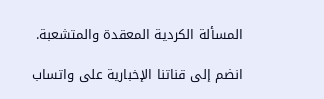المسألة الكردية المعقدة والمتشعبة.

انضم إلى قناتنا الإخبارية على واتساب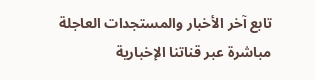تابع آخر الأخبار والمستجدات العاجلة مباشرة عبر قناتنا الإخبارية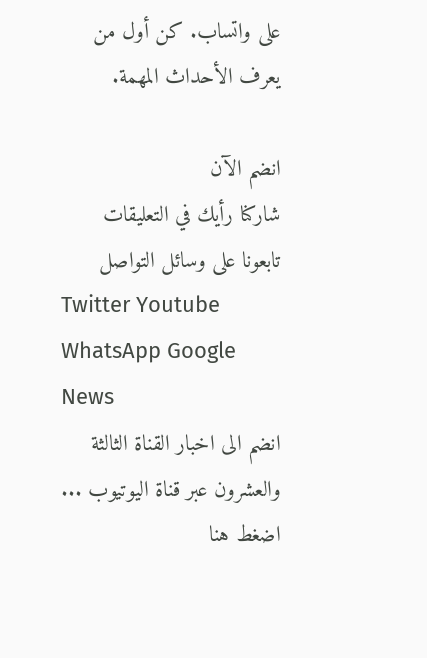على واتساب. كن أول من يعرف الأحداث المهمة.

انضم الآن
شاركنا رأيك في التعليقات
تابعونا على وسائل التواصل
Twitter Youtube WhatsApp Google News
انضم الى اخبار القناة الثالثة والعشرون عبر قناة اليوتيوب ...
اضغط هنا